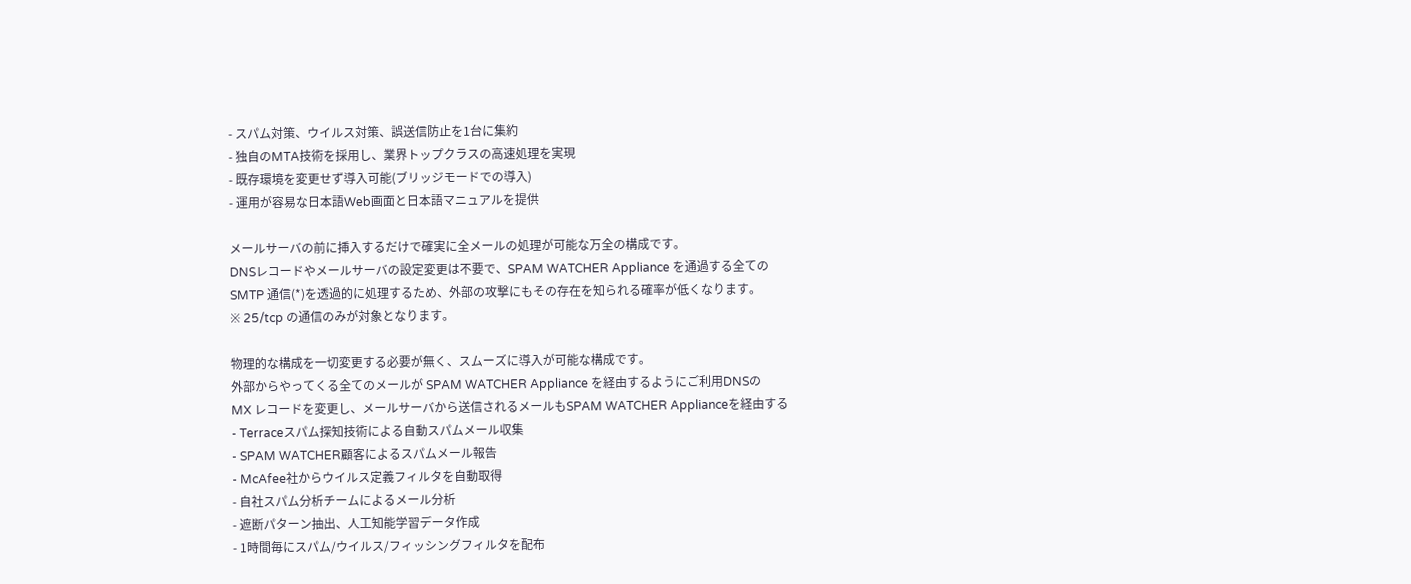- スパム対策、ウイルス対策、誤送信防止を1台に集約
- 独自のMTA技術を採用し、業界トップクラスの高速処理を実現
- 既存環境を変更せず導入可能(ブリッジモードでの導入)
- 運用が容易な日本語Web画面と日本語マニュアルを提供

メールサーバの前に挿入するだけで確実に全メールの処理が可能な万全の構成です。
DNSレコードやメールサーバの設定変更は不要で、SPAM WATCHER Appliance を通過する全ての
SMTP 通信(*)を透過的に処理するため、外部の攻撃にもその存在を知られる確率が低くなります。
※ 25/tcp の通信のみが対象となります。

物理的な構成を一切変更する必要が無く、スムーズに導入が可能な構成です。
外部からやってくる全てのメールが SPAM WATCHER Appliance を経由するようにご利用DNSの
MX レコードを変更し、メールサーバから送信されるメールもSPAM WATCHER Applianceを経由する
- Terraceスパム探知技術による自動スパムメール収集
- SPAM WATCHER顧客によるスパムメール報告
- McAfee社からウイルス定義フィルタを自動取得
- 自社スパム分析チームによるメール分析
- 遮断パターン抽出、人工知能学習データ作成
- 1時間毎にスパム/ウイルス/フィッシングフィルタを配布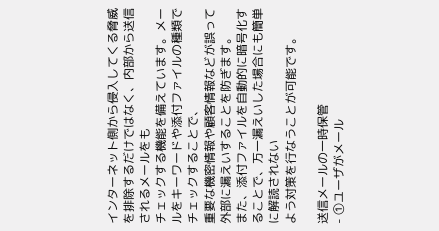インターネット側から侵入してくる脅威を排除するだけではなく、内部から送信されるメールをも
チェックする機能を備えています。メールをキーワードや添付ファイルの種類でチェックすることで、
重要な機密情報や顧客情報などが誤って外部に漏えいすることを防ぎます。
また、添付ファイルを自動的に暗号化することで、万一漏えいした場合にも簡単に解読されない
よう対策を行なうことが可能です。

送信メールの一時保管
- ①ユーザがメール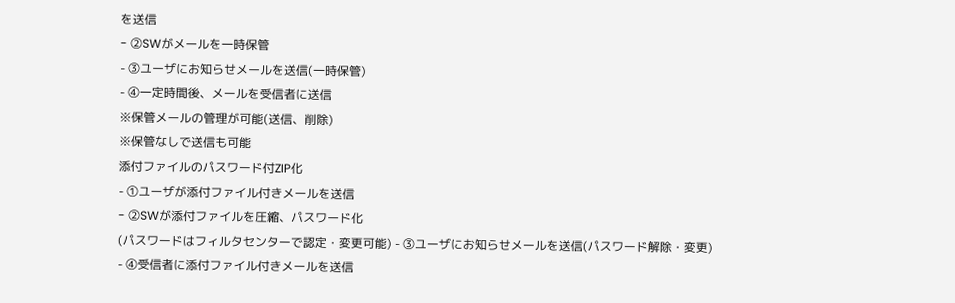を送信
- ②SWがメールを一時保管
- ③ユーザにお知らせメールを送信(一時保管)
- ④一定時間後、メールを受信者に送信
※保管メールの管理が可能(送信、削除)
※保管なしで送信も可能
添付ファイルのパスワード付ZIP化
- ①ユーザが添付ファイル付きメールを送信
- ②SWが添付ファイルを圧縮、パスワード化
(パスワードはフィルタセンターで認定・変更可能) - ③ユーザにお知らせメールを送信(パスワード解除・変更)
- ④受信者に添付ファイル付きメールを送信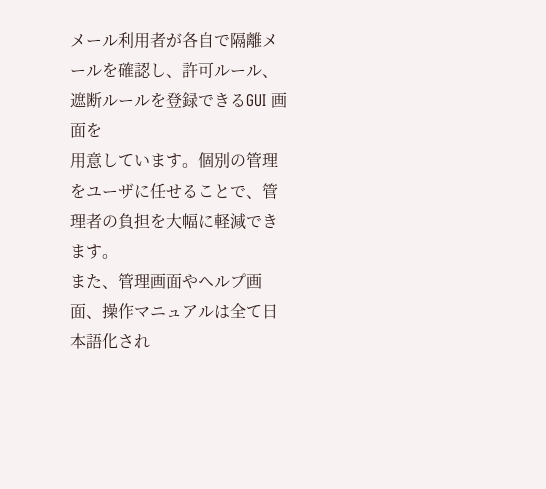メール利用者が各自で隔離メールを確認し、許可ルール、遮断ルールを登録できるGUI 画面を
用意しています。個別の管理をユーザに任せることで、管理者の負担を大幅に軽減できます。
また、管理画面やヘルプ画面、操作マニュアルは全て日本語化され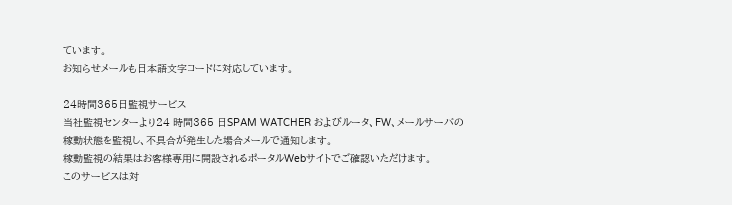ています。
お知らせメールも日本語文字コードに対応しています。

24時間365日監視サービス
当社監視センターより24 時間365 日SPAM WATCHER およびルータ、FW、メールサーバの
稼動状態を監視し、不具合が発生した場合メールで通知します。
稼動監視の結果はお客様専用に開設されるポータルWebサイトでご確認いただけます。
このサービスは対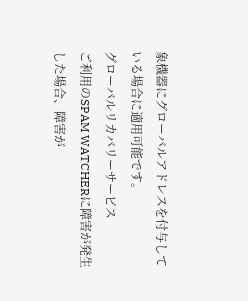象機器にグローバルアドレスを付与している場合に適用可能です。
グローバルリカバリーサービス
ご利用のSPAM WATCHERに障害が発生した場合、障害が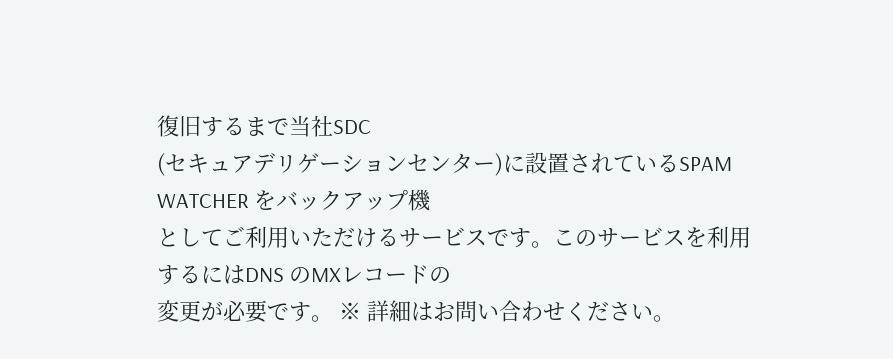復旧するまで当社SDC
(セキュアデリゲーションセンター)に設置されているSPAM WATCHER をバックアップ機
としてご利用いただけるサービスです。このサービスを利用するにはDNS のMXレコードの
変更が必要です。 ※ 詳細はお問い合わせください。